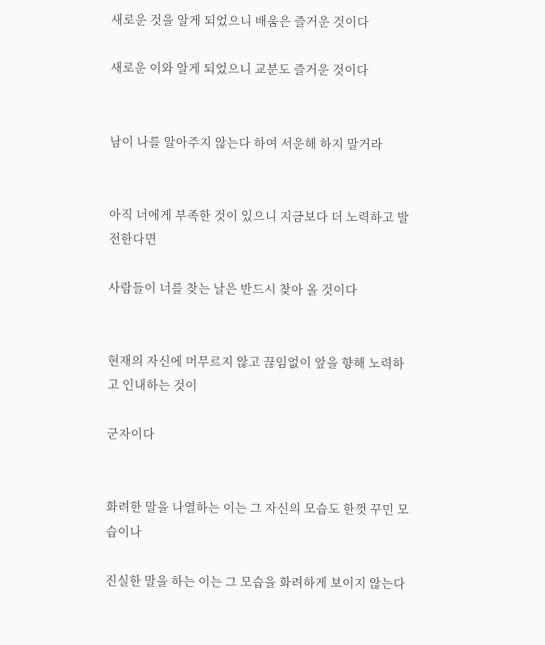새로운 것을 알게 되었으니 배움은 즐거운 것이다

새로운 이와 알게 되었으니 교분도 즐거운 것이다


남이 나를 알아주지 않는다 하여 서운해 하지 말거라


아직 너에게 부족한 것이 있으니 지금보다 더 노력하고 발전한다면

사람들이 너를 찾는 날은 반드시 찾아 올 것이다


현재의 자신에 머무르지 않고 끊임없이 앞을 향해 노력하고 인내하는 것이

군자이다


화려한 말을 나열하는 이는 그 자신의 모습도 한껏 꾸민 모습이나

진실한 말을 하는 이는 그 모습을 화려하게 보이지 않는다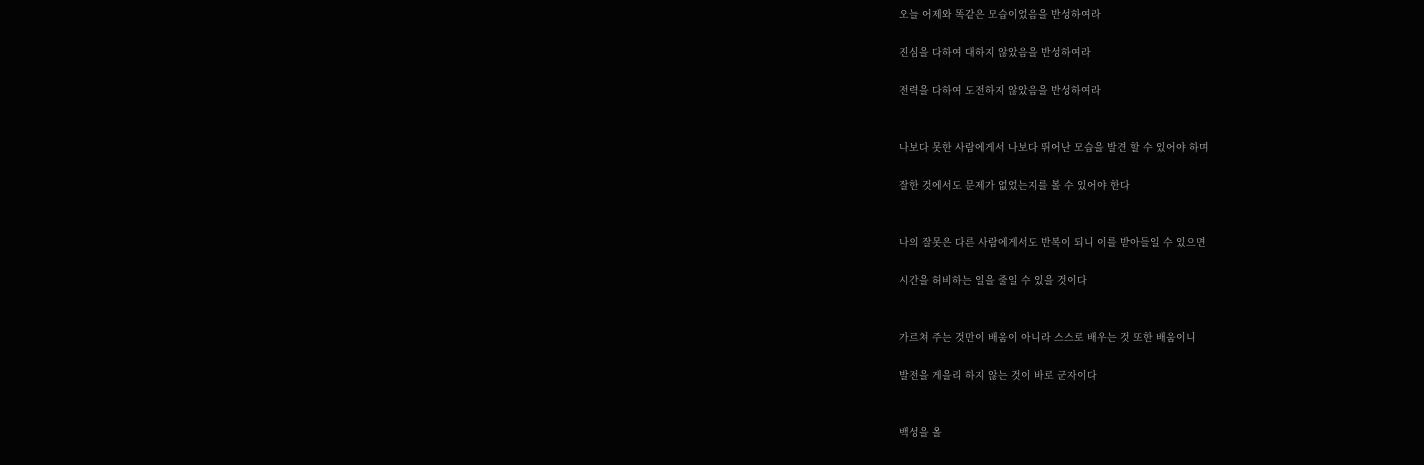오늘 어제와 똑같은 모습이었음을 반성하여라

진심을 다하여 대하지 않았음을 반성하여라

전력을 다하여 도전하지 않았음을 반성하여라


나보다 못한 사람에게서 나보다 뛰어난 모습을 발견 할 수 있어야 하며

잘한 것에서도 문제가 없었는지를 볼 수 있어야 한다


나의 잘못은 다른 사람에게서도 반복이 되니 이를 받아들일 수 있으면

시간을 허비하는 일을 줄일 수 있을 것이다


가르쳐 주는 것만이 배움이 아니라 스스로 배우는 것 또한 배움이니

발전을 게을리 하지 않는 것이 바로 군자이다


백성을 올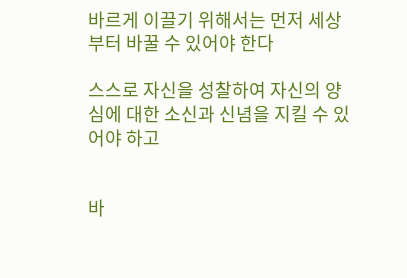바르게 이끌기 위해서는 먼저 세상부터 바꿀 수 있어야 한다

스스로 자신을 성찰하여 자신의 양심에 대한 소신과 신념을 지킬 수 있어야 하고


바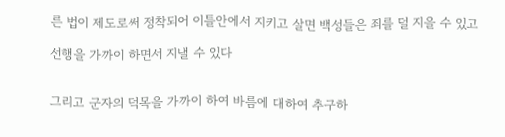른 법이 제도로써 정착되어 이틀안에서 지키고 살면 백성들은 죄를 덜 지을 수 있고

선행을 가까이 하면서 지낼 수 있다


그리고 군자의 덕목을 가까이 하여 바름에 대하여 추구하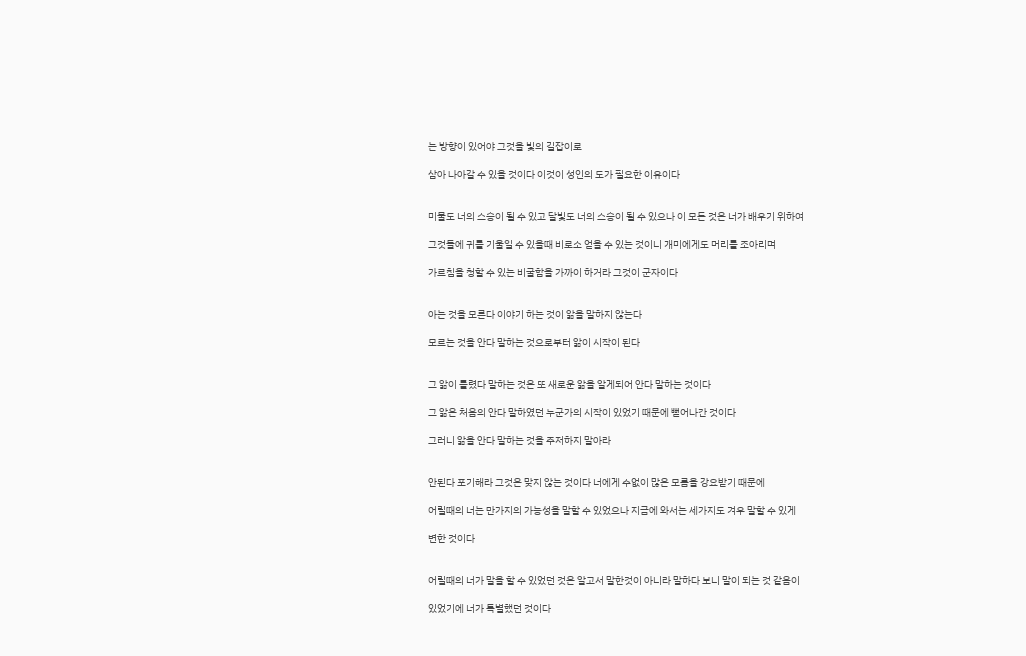는 방향이 있어야 그것을 빛의 길잡이로

삼아 나아갈 수 있을 것이다 이것이 성인의 도가 필요한 이유이다


미물도 너의 스승이 될 수 있고 달빛도 너의 스승이 될 수 있으나 이 모든 것은 너가 배우기 위하여

그것들에 귀를 기울일 수 있을때 비로소 얻을 수 있는 것이니 개미에게도 머리를 조아리며

가르침을 청할 수 있는 비굴함을 가까이 하거라 그것이 군자이다


아는 것을 모른다 이야기 하는 것이 앎을 말하지 않는다

모르는 것을 안다 말하는 것으로부터 앎이 시작이 된다


그 앎이 틀렸다 말하는 것은 또 새로운 앎을 알게되어 안다 말하는 것이다

그 앎은 처음의 안다 말하였던 누군가의 시작이 있었기 때문에 뻗어나간 것이다

그러니 앎을 안다 말하는 것을 주저하지 말아라


안된다 포기해라 그것은 맞지 않는 것이다 너에게 수없이 많은 모름을 강요받기 때문에

어릴때의 너는 만가지의 가능성을 말할 수 있었으나 지금에 와서는 세가지도 겨우 말할 수 있게

변한 것이다


어릴때의 너가 말을 할 수 있었던 것은 알고서 말한것이 아니라 말하다 보니 말이 되는 것 같음이

있었기에 너가 특별했던 것이다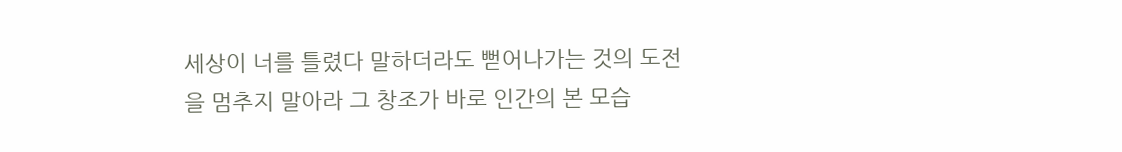세상이 너를 틀렸다 말하더라도 뻗어나가는 것의 도전을 멈추지 말아라 그 창조가 바로 인간의 본 모습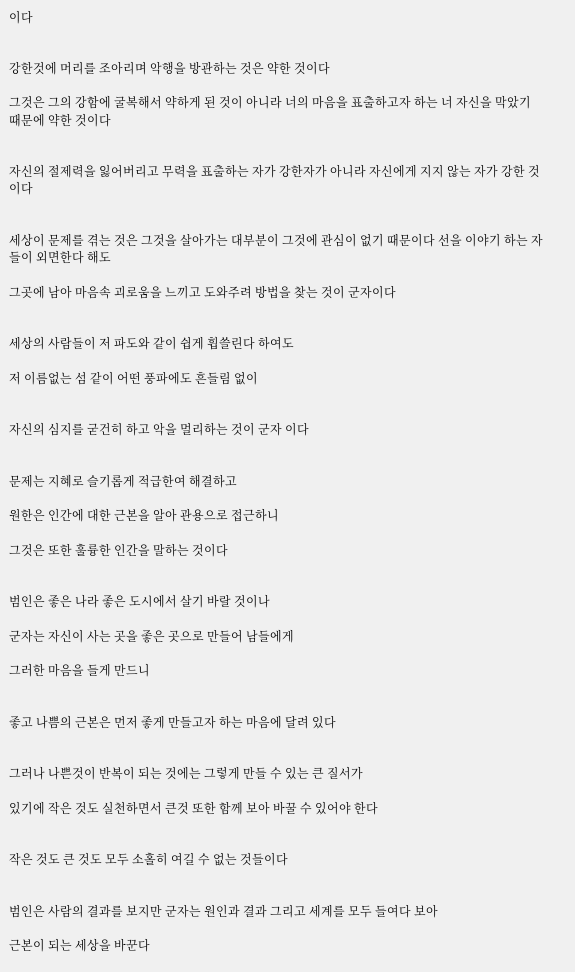이다


강한것에 머리를 조아리며 악행을 방관하는 것은 약한 것이다

그것은 그의 강함에 굴복해서 약하게 된 것이 아니라 너의 마음을 표출하고자 하는 너 자신을 막았기 때문에 약한 것이다


자신의 절제력을 잃어버리고 무력을 표출하는 자가 강한자가 아니라 자신에게 지지 않는 자가 강한 것이다


세상이 문제를 겪는 것은 그것을 살아가는 대부분이 그것에 관심이 없기 때문이다 선을 이야기 하는 자들이 외면한다 해도

그곳에 남아 마음속 괴로움을 느끼고 도와주려 방법을 찾는 것이 군자이다


세상의 사람들이 저 파도와 같이 쉽게 휩쓸린다 하여도

저 이름없는 섬 같이 어떤 풍파에도 흔들림 없이


자신의 심지를 굳건히 하고 악을 멀리하는 것이 군자 이다


문제는 지혜로 슬기롭게 적급한여 해결하고

원한은 인간에 대한 근본을 알아 관용으로 접근하니

그것은 또한 훌륭한 인간을 말하는 것이다


범인은 좋은 나라 좋은 도시에서 살기 바랄 것이나

군자는 자신이 사는 곳을 좋은 곳으로 만들어 남들에게

그러한 마음을 들게 만드니


좋고 나쁨의 근본은 먼저 좋게 만들고자 하는 마음에 달려 있다


그러나 나쁜것이 반복이 되는 것에는 그렇게 만들 수 있는 큰 질서가

있기에 작은 것도 실천하면서 큰것 또한 함께 보아 바꿀 수 있어야 한다


작은 것도 큰 것도 모두 소홀히 여길 수 없는 것들이다


범인은 사람의 결과를 보지만 군자는 원인과 결과 그리고 세계를 모두 들여다 보아

근본이 되는 세상을 바꾼다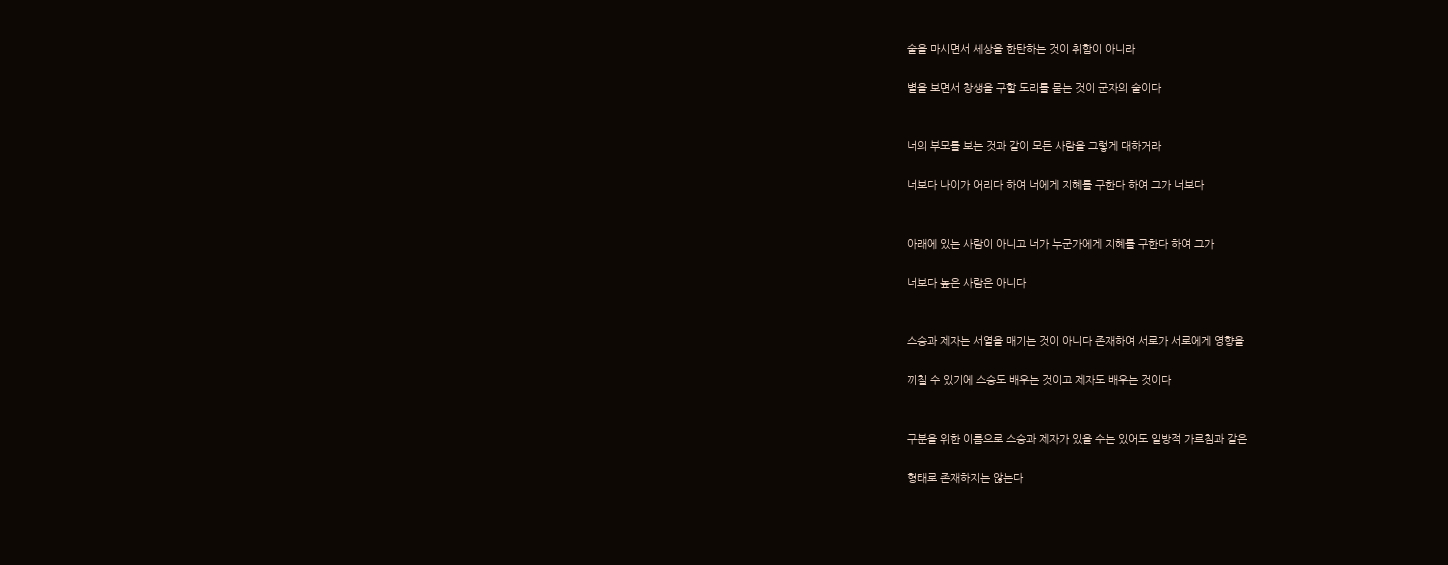술을 마시면서 세상을 한탄하는 것이 취함이 아니라

별을 보면서 창생을 구할 도리를 묻는 것이 군자의 술이다


너의 부모를 보는 것과 같이 모든 사람을 그렇게 대하거라

너보다 나이가 어리다 하여 너에게 지혜를 구한다 하여 그가 너보다


아래에 있는 사람이 아니고 너가 누군가에게 지혜를 구한다 하여 그가

너보다 높은 사람은 아니다


스승과 제자는 서열을 매기는 것이 아니다 존재하여 서로가 서로에게 영향을

끼칠 수 있기에 스승도 배우는 것이고 제자도 배우는 것이다


구분을 위한 이름으로 스승과 제자가 있을 수는 있어도 일방적 가르침과 같은

형태로 존재하지는 않는다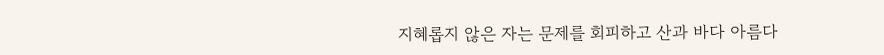지혜롭지 않은 자는 문제를 회피하고 산과 바다 아름다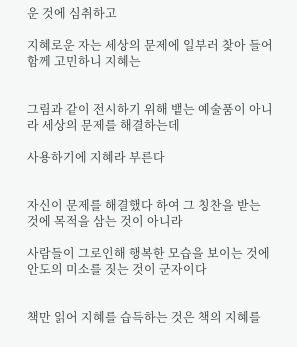운 것에 심취하고

지혜로운 자는 세상의 문제에 일부러 찾아 들어 함께 고민하니 지혜는


그림과 같이 전시하기 위해 뱉는 예술품이 아니라 세상의 문제를 해결하는데

사용하기에 지혜라 부른다


자신이 문제를 해결했다 하여 그 칭찬을 받는 것에 목적을 삼는 것이 아니라

사람들이 그로인해 행복한 모습을 보이는 것에 안도의 미소를 짓는 것이 군자이다


책만 읽어 지혜를 습득하는 것은 책의 지혜를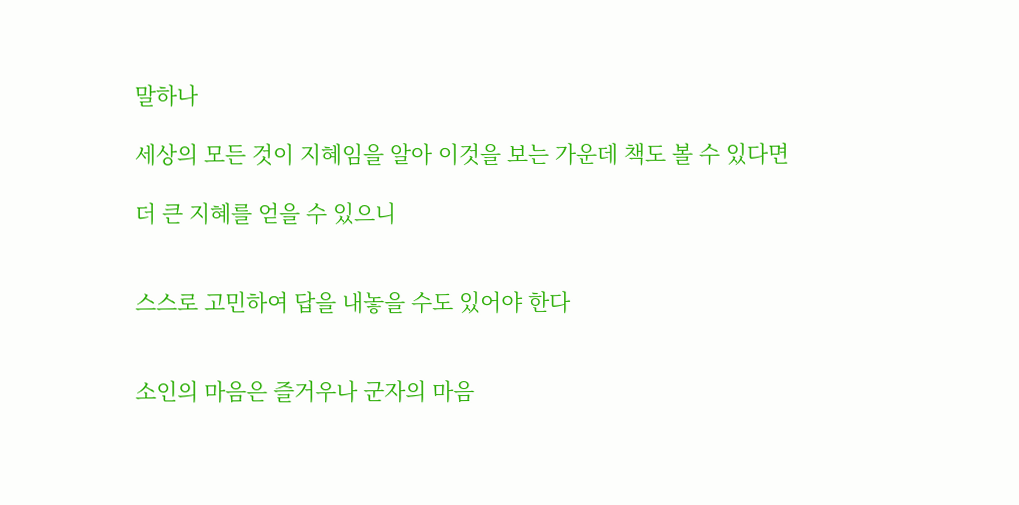말하나

세상의 모든 것이 지혜임을 알아 이것을 보는 가운데 책도 볼 수 있다면

더 큰 지혜를 얻을 수 있으니


스스로 고민하여 답을 내놓을 수도 있어야 한다


소인의 마음은 즐거우나 군자의 마음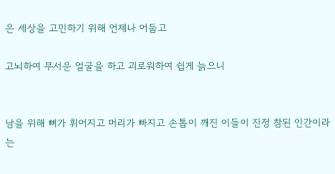은 세상을 고민하기 위해 언제나 어둡고

고뇌하여 무서운 얼굴을 하고 괴로워하여 쉽게 늙으니


남을 위해 뼈가 휘어지고 머리가 빠지고 손톱이 깨진 이들이 진정 참된 인간이라는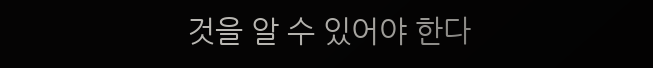것을 알 수 있어야 한다